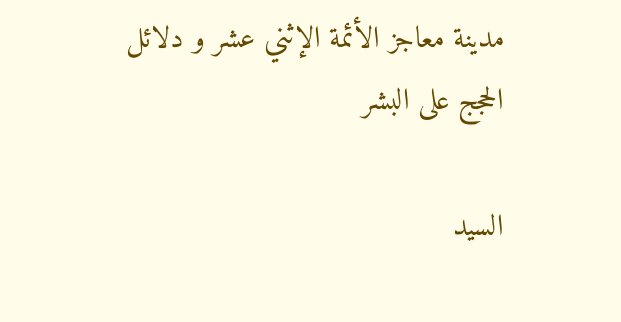مدينة معاجز الأئمة الإثني عشر و دلائل الحجج على البشر

السيد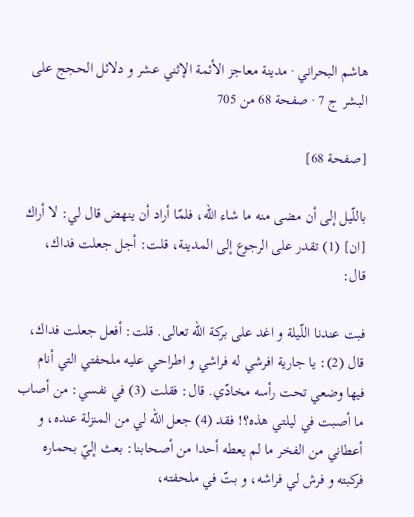هاشم البحراني · مدينة معاجز الأئمة الإثني عشر و دلائل الحجج على البشر ج 7 · صفحة 68 من 705

[صفحة 68]

باللّيل إلى أن مضى منه ما شاء اللّه، فلمّا أراد أن ينهض قال لي: لا أراك [ان] (1) تقدر على الرجوع إلى المدينة، قلت: أجل جعلت فداك، قال:

فبت عندنا اللّيلة و اغد على بركة اللّه تعالى. قلت: أفعل جعلت فداك، قال (2): يا جارية افرشي له فراشي و اطراحي عليه ملحفتي التي أنام فيها وضعي تحت رأسه مخادّي. قال: فقلت (3) في نفسي: من أصاب ما أصبت في ليلتي هذه؟! فقد (4) جعل اللّه لي من المنزلة عنده، و أعطاني من الفخر ما لم يعطه أحدا من أصحابنا: بعث إليّ بحماره فركبته و فرش لي فراشه، و بتّ في ملحفته،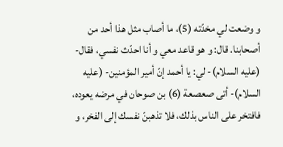و وضعت لي مخدّته (5)، ما أصاب مثل هذا أحد من أصحابنا. قال: و هو قاعد معي و أنا احدّث نفسي، فقال- (عليه السلام)- لي: يا أحمد إنّ أمير المؤمنين- (عليه السلام)- أتى صعصعة (6) بن صوحان في مرضه يعوده، فافتخر على الناس بذلك، فلا تذهبنّ نفسك إلى الفخر، و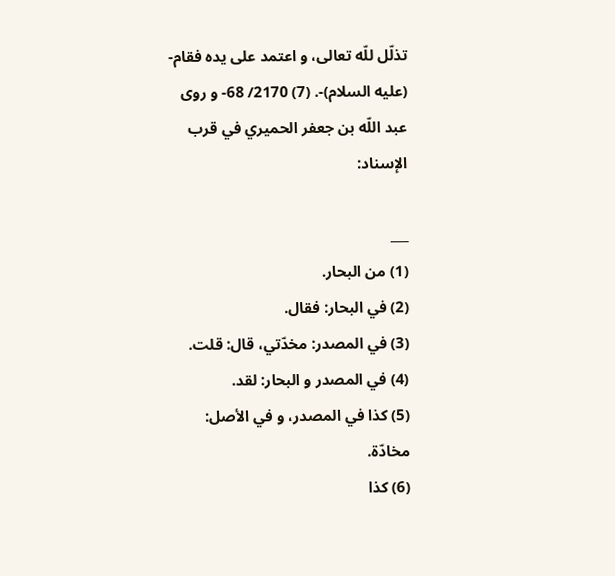تذلّل للّه تعالى، و اعتمد على يده فقام- (عليه السلام)-. (7) 2170/ 68- و روى عبد اللّه بن جعفر الحميري في قرب الإسناد:

___
(1) من البحار.
(2) في البحار: فقال.
(3) في المصدر: مخدّتي، قال: قلت.
(4) في المصدر و البحار: لقد.
(5) كذا في المصدر، و في الأصل: مخادّة.
(6) كذا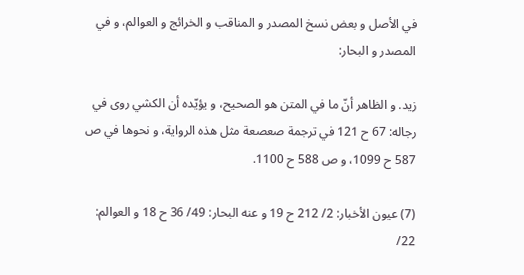في الأصل و بعض نسخ المصدر و المناقب و الخرائج و العوالم، و في المصدر و البحار:

زيد. و الظاهر أنّ ما في المتن هو الصحيح، و يؤيّده أن الكشي روى في رجاله: 67 ح 121 في ترجمة صعصعة مثل هذه الرواية، و نحوها في ص 587 ح 1099، و ص 588 ح 1100.

(7) عيون الأخبار: 2/ 212 ح 19 و عنه البحار: 49/ 36 ح 18 و العوالم: 22/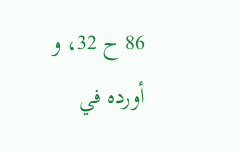86 ح 32، و أورده في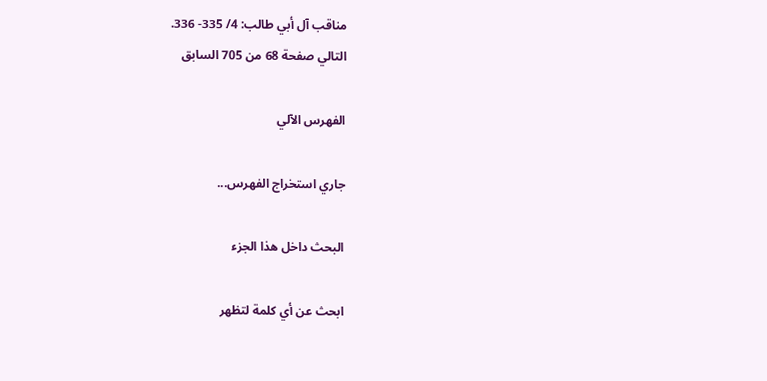مناقب آل أبي طالب: 4/ 335- 336.
التالي صفحة 68 من 705 السابق

الفهرس الآلي

جاري استخراج الفهرس...

البحث داخل هذا الجزء

ابحث عن أي كلمة لتظهر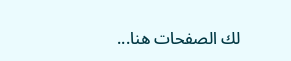لك الصفحات هنا...